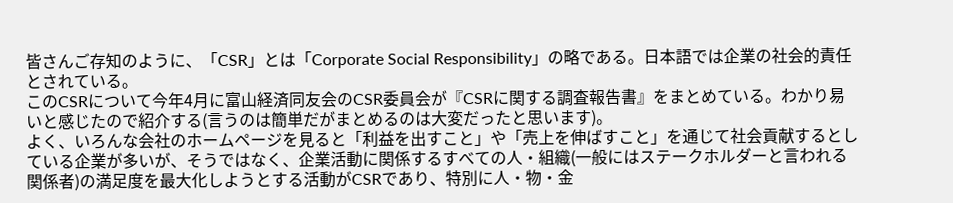皆さんご存知のように、「CSR」とは「Corporate Social Responsibility」の略である。日本語では企業の社会的責任とされている。
このCSRについて今年4月に富山経済同友会のCSR委員会が『CSRに関する調査報告書』をまとめている。わかり易いと感じたので紹介する(言うのは簡単だがまとめるのは大変だったと思います)。
よく、いろんな会社のホームページを見ると「利益を出すこと」や「売上を伸ばすこと」を通じて社会貢献するとしている企業が多いが、そうではなく、企業活動に関係するすべての人・組織(一般にはステークホルダーと言われる関係者)の満足度を最大化しようとする活動がCSRであり、特別に人・物・金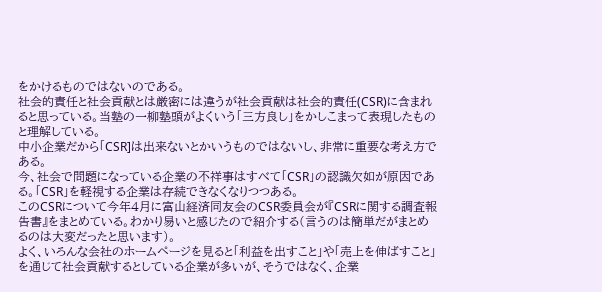をかけるものではないのである。
社会的責任と社会貢献とは厳密には違うが社会貢献は社会的責任(CSR)に含まれると思っている。当塾の一柳塾頭がよくいう「三方良し」をかしこまって表現したものと理解している。
中小企業だから「CSR]は出来ないとかいうものではないし、非常に重要な考え方である。
今、社会で問題になっている企業の不祥事はすべて「CSR」の認識欠如が原因である。「CSR」を軽視する企業は存続できなくなりつつある。
このCSRについて今年4月に富山経済同友会のCSR委員会が『CSRに関する調査報告書』をまとめている。わかり易いと感じたので紹介する(言うのは簡単だがまとめるのは大変だったと思います)。
よく、いろんな会社のホームページを見ると「利益を出すこと」や「売上を伸ばすこと」を通じて社会貢献するとしている企業が多いが、そうではなく、企業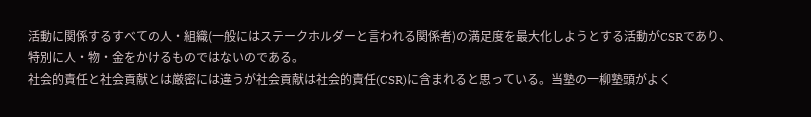活動に関係するすべての人・組織(一般にはステークホルダーと言われる関係者)の満足度を最大化しようとする活動がCSRであり、特別に人・物・金をかけるものではないのである。
社会的責任と社会貢献とは厳密には違うが社会貢献は社会的責任(CSR)に含まれると思っている。当塾の一柳塾頭がよく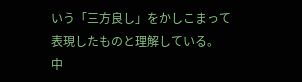いう「三方良し」をかしこまって表現したものと理解している。
中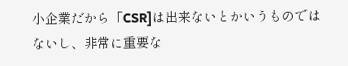小企業だから「CSR]は出来ないとかいうものではないし、非常に重要な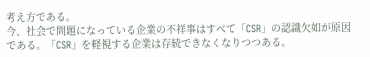考え方である。
今、社会で問題になっている企業の不祥事はすべて「CSR」の認識欠如が原因である。「CSR」を軽視する企業は存続できなくなりつつある。